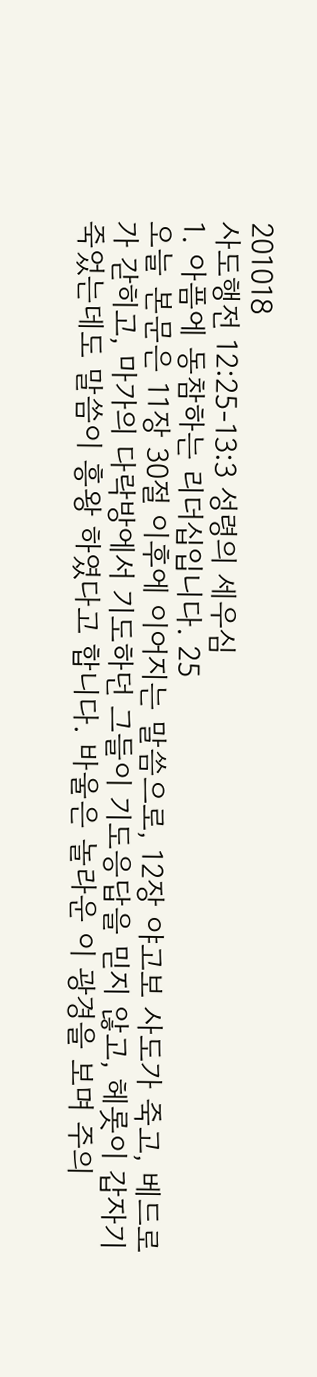201018
사도행전 12:25-13:3 성령의 세우심
1. 아픔에 동참하는 리더십입니다. 25
오늘 본문은 11장 30절 이후에 이어지는 말씀으로, 12장 야고보 사도가 죽고, 베드로가 갇히고, 마가의 다락방에서 기도하던 그들이 기도응답을 믿지 않고, 헤롯이 갑자기 죽었는데도 말씀이 흥왕 하였다고 합니다. 바울은 놀라운 이 광경을 보며 주의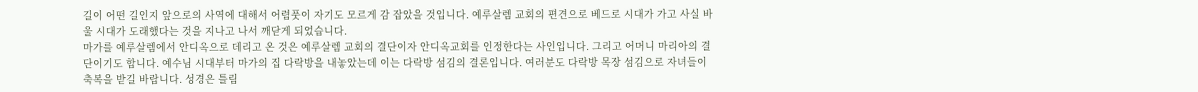길이 어떤 길인지 앞으로의 사역에 대해서 어렴풋이 자기도 모르게 감 잡았을 것입니다. 예루살렘 교회의 편견으로 베드로 시대가 가고 사실 바울 시대가 도래했다는 것을 지나고 나서 깨닫게 되었습니다.
마가를 예루살렘에서 안디옥으로 데리고 온 것은 예루살렘 교회의 결단이자 안디옥교회를 인정한다는 사인입니다. 그리고 어머니 마리아의 결단이기도 합니다. 예수님 시대부터 마가의 집 다락방을 내놓았는데 이는 다락방 섬김의 결론입니다. 여러분도 다락방 목장 섬김으로 자녀들이 축복을 받길 바랍니다. 성경은 틀림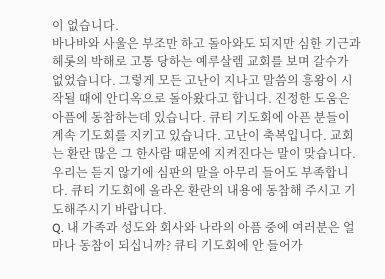이 없습니다.
바나바와 사울은 부조만 하고 돌아와도 되지만 심한 기근과 헤롯의 박해로 고통 당하는 예루살렘 교회를 보며 갈수가 없었습니다. 그렇게 모든 고난이 지나고 말씀의 흥왕이 시작될 때에 안디옥으로 돌아왔다고 합니다. 진정한 도움은 아픔에 동참하는데 있습니다. 큐티 기도회에 아픈 분들이 계속 기도회를 지키고 있습니다. 고난이 축복입니다. 교회는 환란 많은 그 한사람 때문에 지켜진다는 말이 맞습니다. 우리는 듣지 않기에 심판의 말을 아무리 들어도 부족합니다. 큐티 기도회에 올라온 환란의 내용에 동참해 주시고 기도해주시기 바랍니다.
Q. 내 가족과 성도와 회사와 나라의 아픔 중에 여러분은 얼마나 동참이 되십니까? 큐티 기도회에 안 들어가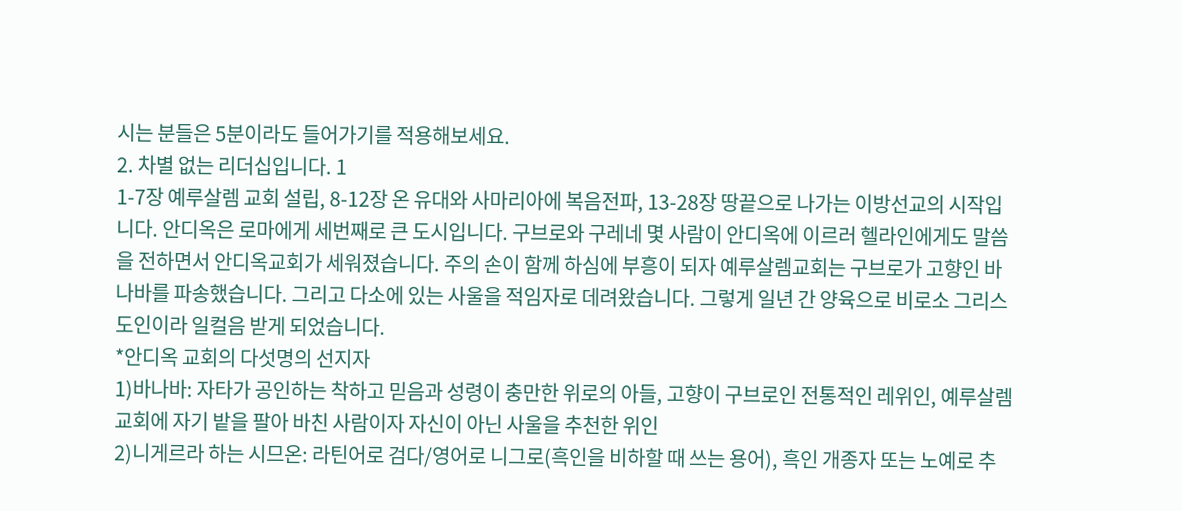시는 분들은 5분이라도 들어가기를 적용해보세요.
2. 차별 없는 리더십입니다. 1
1-7장 예루살렘 교회 설립, 8-12장 온 유대와 사마리아에 복음전파, 13-28장 땅끝으로 나가는 이방선교의 시작입니다. 안디옥은 로마에게 세번째로 큰 도시입니다. 구브로와 구레네 몇 사람이 안디옥에 이르러 헬라인에게도 말씀을 전하면서 안디옥교회가 세워졌습니다. 주의 손이 함께 하심에 부흥이 되자 예루살렘교회는 구브로가 고향인 바나바를 파송했습니다. 그리고 다소에 있는 사울을 적임자로 데려왔습니다. 그렇게 일년 간 양육으로 비로소 그리스도인이라 일컬음 받게 되었습니다.
*안디옥 교회의 다섯명의 선지자
1)바나바: 자타가 공인하는 착하고 믿음과 성령이 충만한 위로의 아들, 고향이 구브로인 전통적인 레위인, 예루살렘교회에 자기 밭을 팔아 바친 사람이자 자신이 아닌 사울을 추천한 위인
2)니게르라 하는 시므온: 라틴어로 검다/영어로 니그로(흑인을 비하할 때 쓰는 용어), 흑인 개종자 또는 노예로 추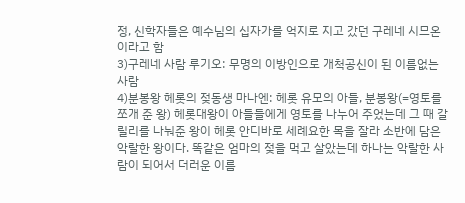정, 신학자들은 예수님의 십자가를 억지로 지고 갔던 구레네 시므온이라고 함
3)구레네 사람 루기오: 무명의 이방인으로 개척공신이 된 이름없는 사람
4)분봉왕 헤롯의 젖동생 마나엔: 헤롯 유모의 아들, 분봉왕(=영토를 쪼개 준 왕) 헤롯대왕이 아들들에게 영토를 나누어 주었는데 그 때 갈릴리를 나눠준 왕이 헤롯 안디바로 세례요한 목을 잘라 소반에 담은 악랄한 왕이다. 똑같은 엄마의 젖을 먹고 살았는데 하나는 악랄한 사람이 되어서 더러운 이름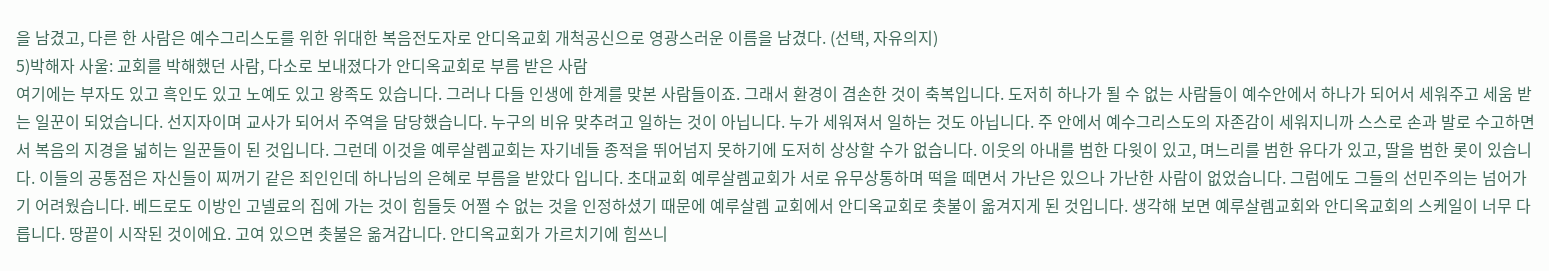을 남겼고, 다른 한 사람은 예수그리스도를 위한 위대한 복음전도자로 안디옥교회 개척공신으로 영광스러운 이름을 남겼다. (선택, 자유의지)
5)박해자 사울: 교회를 박해했던 사람, 다소로 보내졌다가 안디옥교회로 부름 받은 사람
여기에는 부자도 있고 흑인도 있고 노예도 있고 왕족도 있습니다. 그러나 다들 인생에 한계를 맞본 사람들이죠. 그래서 환경이 겸손한 것이 축복입니다. 도저히 하나가 될 수 없는 사람들이 예수안에서 하나가 되어서 세워주고 세움 받는 일꾼이 되었습니다. 선지자이며 교사가 되어서 주역을 담당했습니다. 누구의 비유 맞추려고 일하는 것이 아닙니다. 누가 세워져서 일하는 것도 아닙니다. 주 안에서 예수그리스도의 자존감이 세워지니까 스스로 손과 발로 수고하면서 복음의 지경을 넓히는 일꾼들이 된 것입니다. 그런데 이것을 예루살렘교회는 자기네들 종적을 뛰어넘지 못하기에 도저히 상상할 수가 없습니다. 이웃의 아내를 범한 다윗이 있고, 며느리를 범한 유다가 있고, 딸을 범한 롯이 있습니다. 이들의 공통점은 자신들이 찌꺼기 같은 죄인인데 하나님의 은혜로 부름을 받았다 입니다. 초대교회 예루살렘교회가 서로 유무상통하며 떡을 떼면서 가난은 있으나 가난한 사람이 없었습니다. 그럼에도 그들의 선민주의는 넘어가기 어려웠습니다. 베드로도 이방인 고넬료의 집에 가는 것이 힘들듯 어쩔 수 없는 것을 인정하셨기 때문에 예루살렘 교회에서 안디옥교회로 촛불이 옮겨지게 된 것입니다. 생각해 보면 예루살렘교회와 안디옥교회의 스케일이 너무 다릅니다. 땅끝이 시작된 것이에요. 고여 있으면 촛불은 옮겨갑니다. 안디옥교회가 가르치기에 힘쓰니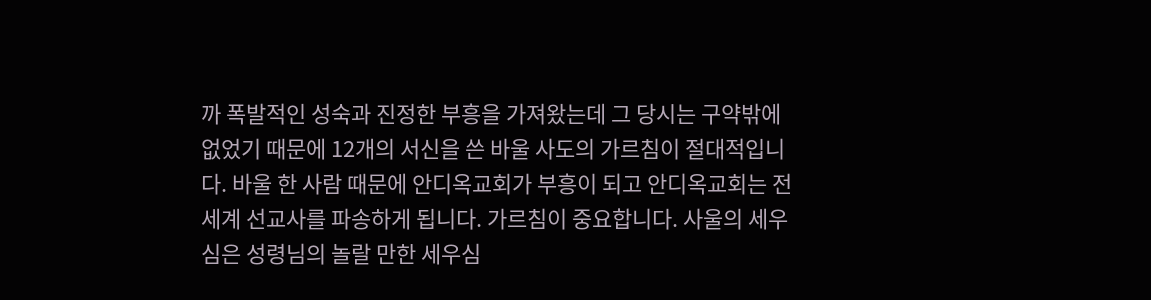까 폭발적인 성숙과 진정한 부흥을 가져왔는데 그 당시는 구약밖에 없었기 때문에 12개의 서신을 쓴 바울 사도의 가르침이 절대적입니다. 바울 한 사람 때문에 안디옥교회가 부흥이 되고 안디옥교회는 전세계 선교사를 파송하게 됩니다. 가르침이 중요합니다. 사울의 세우심은 성령님의 놀랄 만한 세우심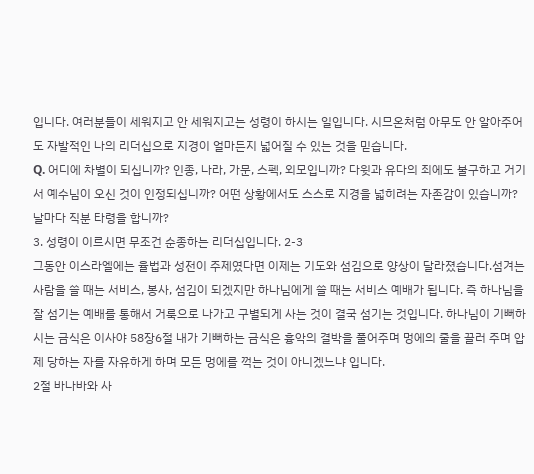입니다. 여러분들이 세워지고 안 세워지고는 성령이 하시는 일입니다. 시므온처럼 아무도 안 알아주어도 자발적인 나의 리더십으로 지경이 얼마든지 넓어질 수 있는 것을 믿습니다.
Q. 어디에 차별이 되십니까? 인종, 나라, 가문, 스펙, 외모입니까? 다윗과 유다의 죄에도 불구하고 거기서 예수님이 오신 것이 인정되십니까? 어떤 상황에서도 스스로 지경을 넓히려는 자존감이 있습니까? 날마다 직분 타령을 합니까?
3. 성령이 이르시면 무조건 순종하는 리더십입니다. 2-3
그동안 이스라엘에는 율법과 성전이 주제였다면 이제는 기도와 섬김으로 양상이 달라졌습니다.섬겨는 사람을 쓸 때는 서비스, 봉사, 섬김이 되겠지만 하나님에게 쓸 때는 서비스 예배가 됩니다. 즉 하나님을 잘 섬기는 예배를 통해서 거룩으로 나가고 구별되게 사는 것이 결국 섬기는 것입니다. 하나님이 기뻐하시는 금식은 이사야 58장6절 내가 기뻐하는 금식은 흉악의 결박을 풀어주며 멍에의 줄을 끌러 주며 압제 당하는 자를 자유하게 하며 모든 멍에를 꺽는 것이 아니겠느냐 입니다.
2절 바나바와 사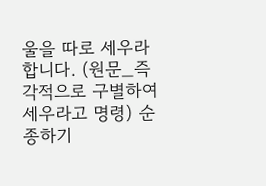울을 따로 세우라합니다. (원문_즉각적으로 구별하여 세우라고 명령) 순종하기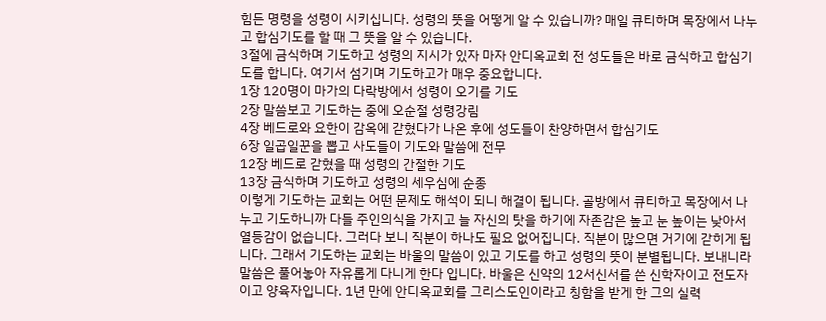힘든 명령을 성령이 시키십니다. 성령의 뜻을 어떻게 알 수 있습니까? 매일 큐티하며 목장에서 나누고 합심기도를 할 때 그 뜻을 알 수 있습니다.
3절에 금식하며 기도하고 성령의 지시가 있자 마자 안디옥교회 전 성도들은 바로 금식하고 합심기도를 합니다. 여기서 섬기며 기도하고가 매우 중요합니다.
1장 120명이 마가의 다락방에서 성령이 오기를 기도
2장 말씀보고 기도하는 중에 오순절 성령강림
4장 베드로와 요한이 감옥에 갇혔다가 나온 후에 성도들이 찬양하면서 합심기도
6장 일곱일꾼을 뽑고 사도들이 기도와 말씀에 전무
12장 베드로 갇혔을 때 성령의 간절한 기도
13장 금식하며 기도하고 성령의 세우심에 순종
이렇게 기도하는 교회는 어떤 문제도 해석이 되니 해결이 됩니다. 골방에서 큐티하고 목장에서 나누고 기도하니까 다들 주인의식을 가지고 늘 자신의 탓을 하기에 자존감은 높고 눈 높이는 낮아서 열등감이 없습니다. 그러다 보니 직분이 하나도 필요 없어집니다. 직분이 많으면 거기에 갇히게 됩니다. 그래서 기도하는 교회는 바울의 말씀이 있고 기도를 하고 성령의 뜻이 분별됩니다. 보내니라 말씀은 풀어놓아 자유롭게 다니게 한다 입니다. 바울은 신약의 12서신서를 쓴 신학자이고 전도자이고 양육자입니다. 1년 만에 안디옥교회를 그리스도인이라고 칭함을 받게 한 그의 실력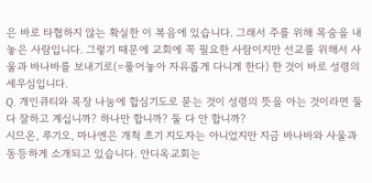은 바로 타협하지 않는 확실한 이 복음에 있습니다. 그래서 주를 위해 목숨을 내놓은 사람입니다. 그렇기 때문에 교회에 꼭 필요한 사람이지만 선교를 위해서 사울과 바나바를 보내기로(=풀어놓아 자유롭게 다니게 한다) 한 것이 바로 성령의 세우심입니다.
Q. 개인큐티와 목장 나눔에 합심기도로 묻는 것이 성령의 뜻을 아는 것이라면 둘 다 잘하고 계십니까? 하나만 합니까? 둘 다 안 합니까?
시므온, 루기오, 마나엔은 개척 초기 지도자는 아니었지만 지금 바나바와 사울과 동등하게 소개되고 있습니다. 안디옥교회는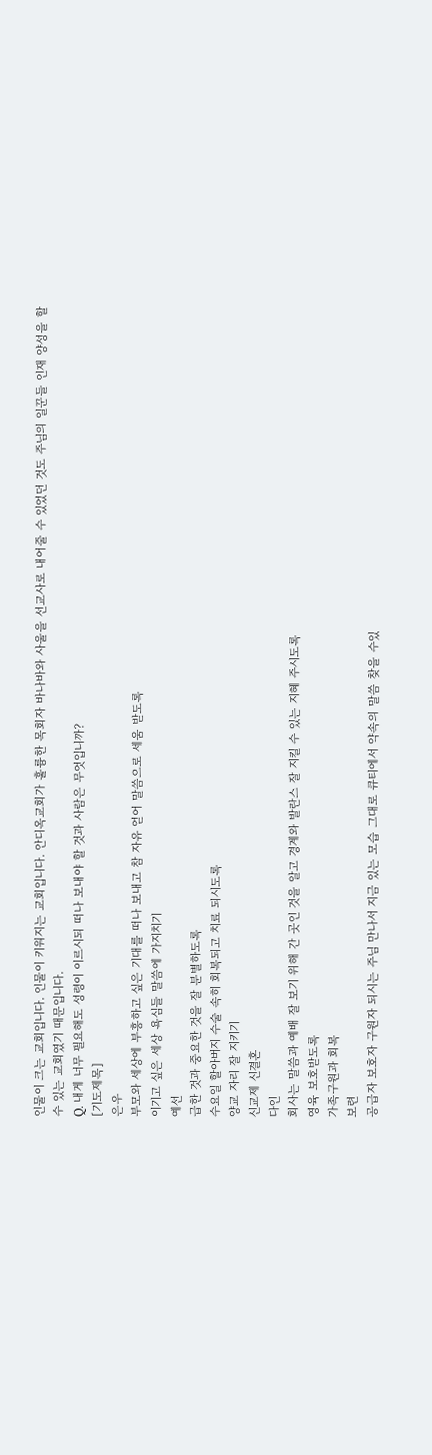인물이 크는 교회입니다. 인물이 키워지는 교회입니다. 안디옥교회가 훌륭한 목회자 바나바와 사울을 선교사로 내어줄 수 있었던 것도 주님의 일꾼들 인재 양성을 할 수 있는 교회였기 때문입니다.
Q. 내게 너무 필요해도 성령이 이르시되 떠나 보내야 할 것과 사람은 무엇입니까?
[기도제목]
은우
부모와 세상에 부흥하고 싶은 기대를 떠나 보내고 참 자유 얻어 말씀으로 세움 받도록
이기고 싶은 세상 욕심들 말씀에 가지치기
예선
급한 것과 중요한 것을 잘 분별하도록
수요일 할아버지 수술 속히 회복되고 치료 되시도록
양교 자리 잘 지키기
신교제 신결혼
다인
회사는 말씀과 예배 잘 보기 위해 간 곳인 것을 알고 경계와 발란스 잘 지킬 수 있는 지혜 주시도록
영육 보호받도록
가족구원과 회복
보련
공급자 보호자 구원자 되시는 주님 만나서 지금 있는 모습 그대로 큐티에서 약속의 말씀 찾을 수있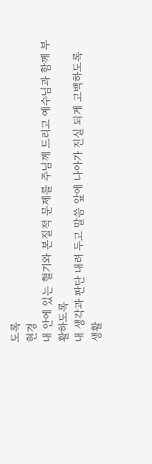도록
현경
내 안에 있는 혈기와 본질적 문제를 주님께 드리고 예수님과 함께 부활하도록
내 생각과 판단 내려 두고 말씀 앞에 나아가 진실 되게 고백하도록
생활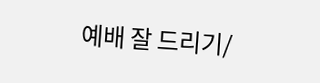예배 잘 드리기/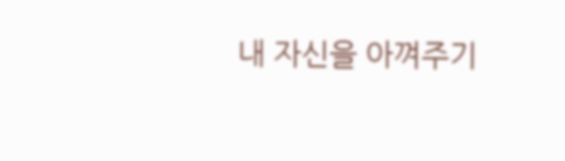내 자신을 아껴주기